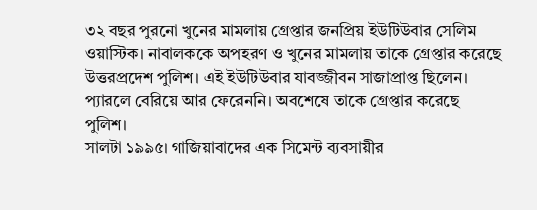৩২ বছর পুরনো খুনের মামলায় গ্রেপ্তার জনপ্রিয় ইউটিউবার সেলিম ওয়াস্টিক। নাবালককে অপহরণ ও খুনের মামলায় তাকে গ্রেপ্তার করেছে উত্তরপ্রদেশ পুলিশ। এই ইউটিউবার যাবজ্জীবন সাজাপ্রাপ্ত ছিলেন। প্যারলে বেরিয়ে আর ফেরেননি। অবশেষে তাকে গ্রেপ্তার করেছে পুলিশ।
সালটা ১৯৯৫। গাজিয়াবাদের এক সিমেন্ট ব্যবসায়ীর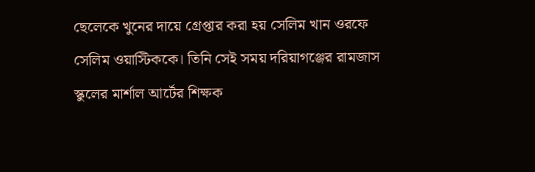ছেলেকে খুনের দায়ে গ্রেপ্তার করা হয় সেলিম খান ওরফে সেলিম ওয়াস্টিককে। তিনি সেই সময় দরিয়াগঞ্জের রামজাস স্কুলের মার্শাল আর্টের শিক্ষক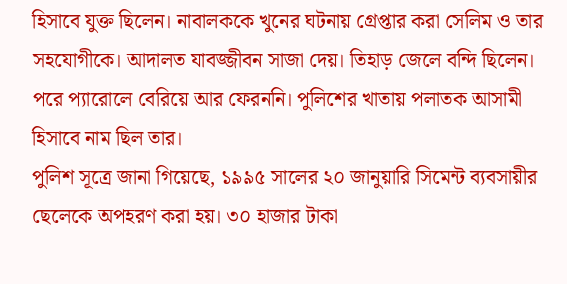হিসাবে যুক্ত ছিলেন। নাবালককে খুনের ঘটনায় গ্রেপ্তার করা সেলিম ও তার সহযোগীকে। আদালত যাবজ্জীবন সাজা দেয়। তিহাড় জেলে বন্দি ছিলেন। পরে প্যারোলে বেরিয়ে আর ফেরননি। পুলিশের খাতায় পলাতক আসামী হিসাবে নাম ছিল তার।
পুলিশ সূত্রে জানা গিয়েছে, ১৯৯৫ সালের ২০ জানুয়ারি সিমেন্ট ব্যবসায়ীর ছেলেকে অপহরণ করা হয়। ৩০ হাজার টাকা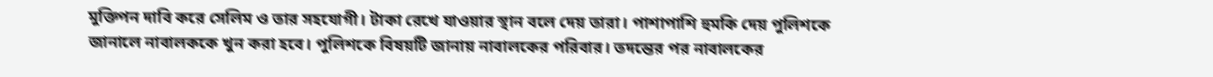মুক্তিপন দাবি করে সেলিম ও তার সহযোগী। টাকা রেখে যাওয়ার স্থান বলে দেয় তারা। পাশাপাশি হুমকি দেয় পুলিশকে জানালে নাবালককে খুন করা হবে। পুলিশকে বিষয়টি জানায় নাবালকের পরিবার। তদন্তের পর নাবালকের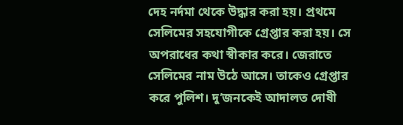দেহ নর্দমা থেকে উদ্ধার করা হয়। প্রথমে সেলিমের সহযোগীকে গ্রেপ্তার করা হয়। সে অপরাধের কথা স্বীকার করে। জেরাতে সেলিমের নাম উঠে আসে। তাকেও গ্রেপ্তার করে পুলিশ। দু’জনকেই আদালত দোষী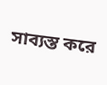সাব্যস্ত করে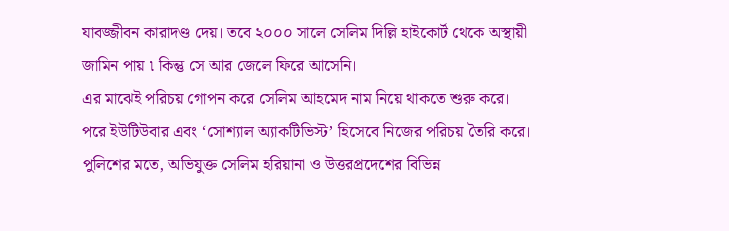যাবজ্জীবন কারাদণ্ড দেয়। তবে ২০০০ সালে সেলিম দিল্লি হাইকোর্ট থেকে অস্থায়ী জামিন পায় ৷ কিন্তু সে আর জেলে ফিরে আসেনি।
এর মাঝেই পরিচয় গোপন করে সেলিম আহমেদ নাম নিয়ে থাকতে শুরু করে। পরে ইউটিউবার এবং ‘সোশ্যাল অ্যাকটিভিস্ট’ হিসেবে নিজের পরিচয় তৈরি করে। পুলিশের মতে, অভিযুক্ত সেলিম হরিয়ানা ও উত্তরপ্রদেশের বিভিন্ন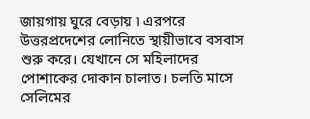জায়গায় ঘুরে বেড়ায় ৷ এরপরে উত্তরপ্রদেশের লোনিতে স্থায়ীভাবে বসবাস শুরু করে। যেখানে সে মহিলাদের পোশাকের দোকান চালাত। চলতি মাসে সেলিমের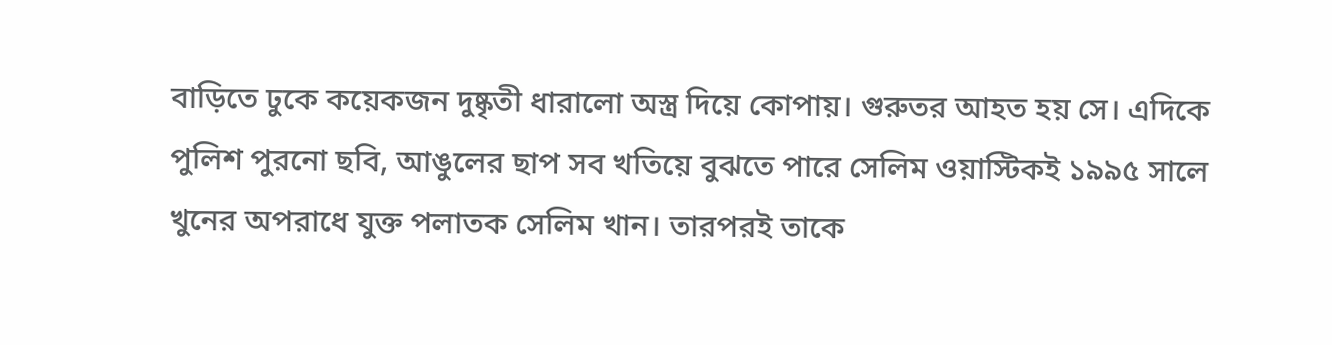বাড়িতে ঢুকে কয়েকজন দুষ্কৃতী ধারালো অস্ত্র দিয়ে কোপায়। গুরুতর আহত হয় সে। এদিকে পুলিশ পুরনো ছবি, আঙুলের ছাপ সব খতিয়ে বুঝতে পারে সেলিম ওয়াস্টিকই ১৯৯৫ সালে খুনের অপরাধে যুক্ত পলাতক সেলিম খান। তারপরই তাকে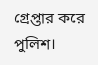গ্রেপ্তার করে পুলিশ।